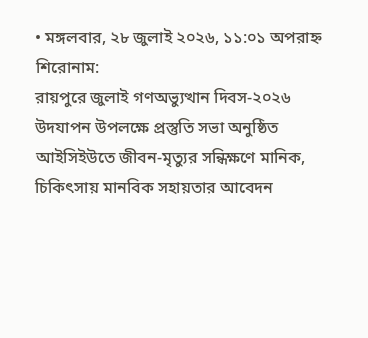• মঙ্গলবার, ২৮ জুলাই ২০২৬, ১১:০১ অপরাহ্ন
শিরোনাম:
রায়পুরে জুলাই গণঅভ্যুত্থান দিবস-২০২৬ উদযাপন উপলক্ষে প্রস্তুতি সভা অনুষ্ঠিত আইসিইউতে জীবন-মৃত্যুর সন্ধিক্ষণে মানিক, চিকিৎসায় মানবিক সহায়তার আবেদন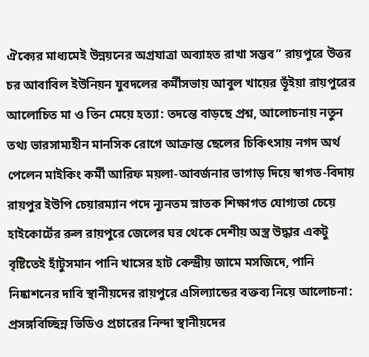ঐক্যের মাধ্যমেই উন্নয়নের অগ্রযাত্রা অব্যাহত রাখা সম্ভব” রায়পুরে উত্তর চর আবাবিল ইউনিয়ন যুবদলের কর্মীসভায় আবুল খায়ের ভূঁইয়া রায়পুরের আলোচিত মা ও তিন মেয়ে হত্যা: তদন্তে বাড়ছে প্রশ্ন, আলোচনায় নতুন তথ্য ভারসাম্যহীন মানসিক রোগে আক্রান্ত ছেলের চিকিৎসায় নগদ অর্থ পেলেন মাইকিং কর্মী আরিফ ময়লা-আবর্জনার ভাগাড় দিয়ে স্বাগত-বিদায় রায়পুর ইউপি চেয়ারম্যান পদে ন্যূনতম স্নাতক শিক্ষাগত যোগ্যতা চেয়ে হাইকোর্টের রুল রায়পুরে জেলের ঘর থেকে দেশীয় অস্ত্র উদ্ধার একটু বৃষ্টিতেই হাঁটুসমান পানি খাসের হাট কেন্দ্রীয় জামে মসজিদে, পানি নিষ্কাশনের দাবি স্থানীয়দের রায়পুরে এসিল্যান্ডের বক্তব্য নিয়ে আলোচনা: প্রসঙ্গবিচ্ছিন্ন ভিডিও প্রচারের নিন্দা স্থানীয়দের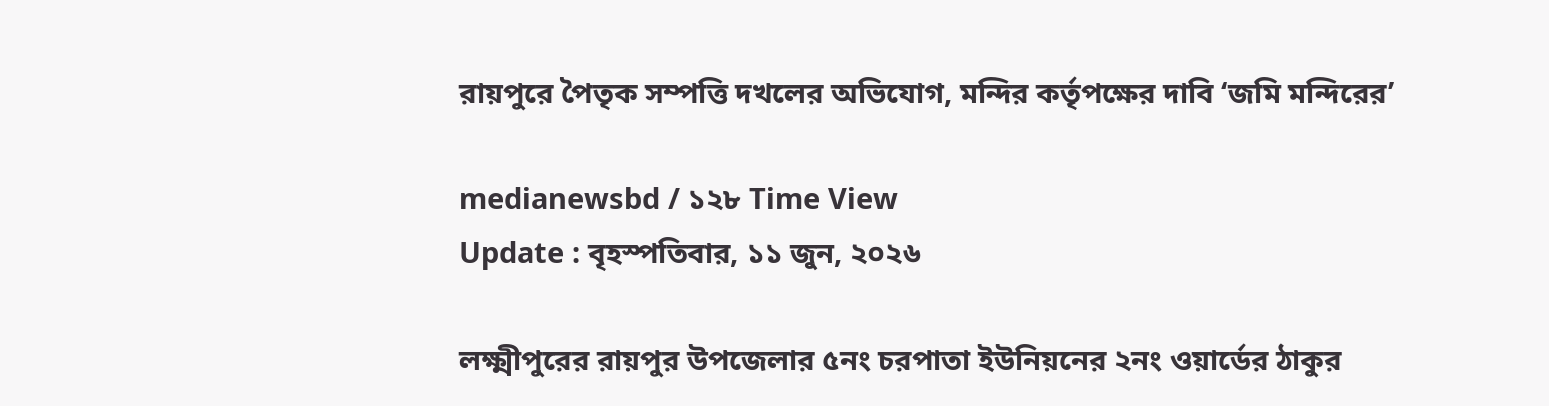রায়পুরে পৈতৃক সম্পত্তি দখলের অভিযোগ, মন্দির কর্তৃপক্ষের দাবি ‘জমি মন্দিরের’

medianewsbd / ১২৮ Time View
Update : বৃহস্পতিবার, ১১ জুন, ২০২৬

লক্ষ্মীপুরের রায়পুর উপজেলার ৫নং চরপাতা ইউনিয়নের ২নং ওয়ার্ডের ঠাকুর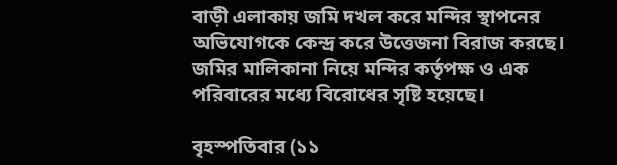বাড়ী এলাকায় জমি দখল করে মন্দির স্থাপনের অভিযোগকে কেন্দ্র করে উত্তেজনা বিরাজ করছে। জমির মালিকানা নিয়ে মন্দির কর্তৃপক্ষ ও এক পরিবারের মধ্যে বিরোধের সৃষ্টি হয়েছে।

বৃহস্পতিবার (১১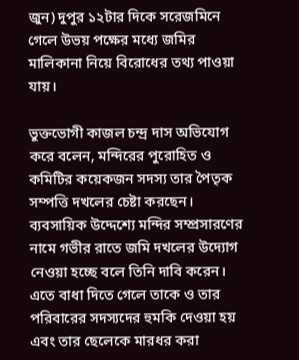জুন) দুপুর ১২টার দিকে সরেজমিনে গেলে উভয় পক্ষের মধ্যে জমির মালিকানা নিয়ে বিরোধের তথ্য পাওয়া যায়।

ভুক্তভোগী কাজল চন্দ্র দাস অভিযোগ করে বলেন, মন্দিরের পুরোহিত ও কমিটির কয়েকজন সদস্য তার পৈতৃক সম্পত্তি দখলের চেষ্টা করছেন। ব্যবসায়িক উদ্দেশ্যে মন্দির সম্প্রসারণের নামে গভীর রাতে জমি দখলের উদ্যোগ নেওয়া হচ্ছে বলে তিনি দাবি করেন। এতে বাধা দিতে গেলে তাকে ও তার পরিবারের সদস্যদের হুমকি দেওয়া হয় এবং তার ছেলেকে মারধর করা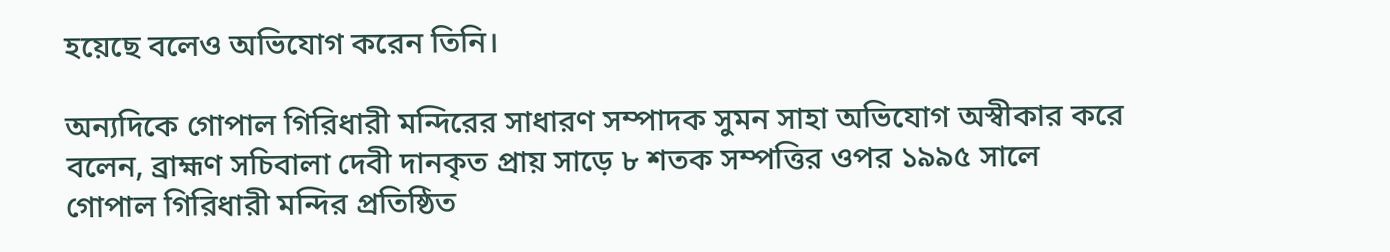হয়েছে বলেও অভিযোগ করেন তিনি।

অন্যদিকে গোপাল গিরিধারী মন্দিরের সাধারণ সম্পাদক সুমন সাহা অভিযোগ অস্বীকার করে বলেন, ব্রাহ্মণ সচিবালা দেবী দানকৃত প্রায় সাড়ে ৮ শতক সম্পত্তির ওপর ১৯৯৫ সালে গোপাল গিরিধারী মন্দির প্রতিষ্ঠিত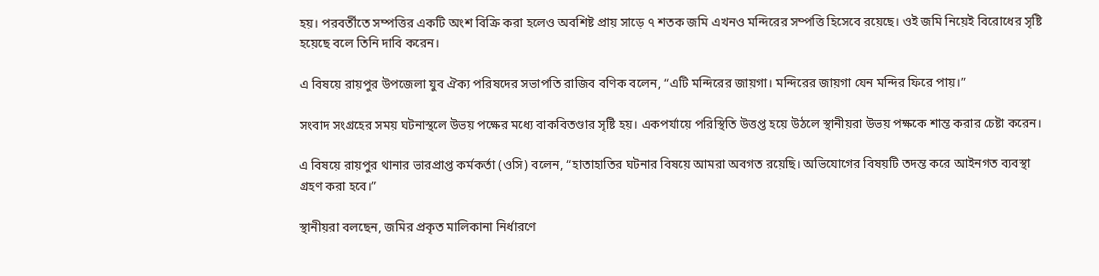হয়। পরবর্তীতে সম্পত্তির একটি অংশ বিক্রি করা হলেও অবশিষ্ট প্রায় সাড়ে ৭ শতক জমি এখনও মন্দিরের সম্পত্তি হিসেবে রয়েছে। ওই জমি নিয়েই বিরোধের সৃষ্টি হয়েছে বলে তিনি দাবি করেন।

এ বিষয়ে রায়পুর উপজেলা যুব ঐক্য পরিষদের সভাপতি রাজিব বণিক বলেন, “এটি মন্দিরের জায়গা। মন্দিরের জায়গা যেন মন্দির ফিরে পায়।”

সংবাদ সংগ্রহের সময় ঘটনাস্থলে উভয় পক্ষের মধ্যে বাকবিতণ্ডার সৃষ্টি হয়। একপর্যায়ে পরিস্থিতি উত্তপ্ত হয়ে উঠলে স্থানীয়রা উভয় পক্ষকে শান্ত করার চেষ্টা করেন।

এ বিষয়ে রায়পুর থানার ভারপ্রাপ্ত কর্মকর্তা (ওসি) বলেন, “হাতাহাতির ঘটনার বিষয়ে আমরা অবগত রয়েছি। অভিযোগের বিষয়টি তদন্ত করে আইনগত ব্যবস্থা গ্রহণ করা হবে।”

স্থানীয়রা বলছেন, জমির প্রকৃত মালিকানা নির্ধারণে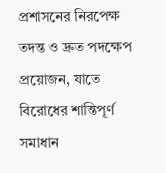প্রশাসনের নিরপেক্ষ তদন্ত ও দ্রুত পদক্ষেপ প্রয়োজন, যাতে বিরোধের শান্তিপূর্ণ সমাধান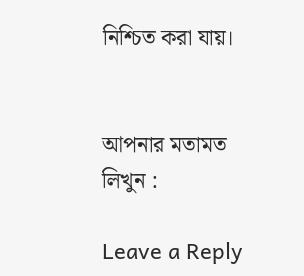নিশ্চিত করা যায়।


আপনার মতামত লিখুন :

Leave a Reply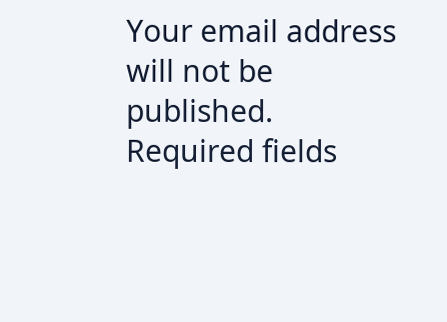Your email address will not be published. Required fields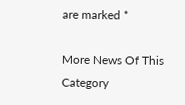are marked *

More News Of This Category